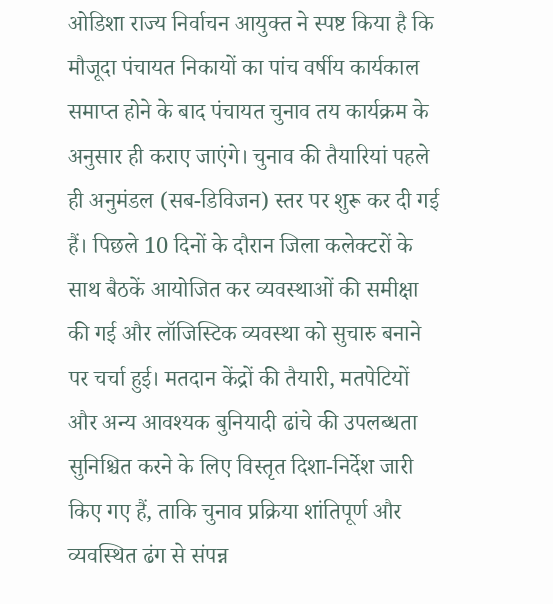ओडिशा राज्य निर्वाचन आयुक्त ने स्पष्ट किया है कि मौजूदा पंचायत निकायों का पांच वर्षीय कार्यकाल समाप्त होने के बाद पंचायत चुनाव तय कार्यक्रम के अनुसार ही कराए जाएंगे। चुनाव की तैयारियां पहले ही अनुमंडल (सब-डिविजन) स्तर पर शुरू कर दी गई हैं। पिछले 10 दिनों के दौरान जिला कलेक्टरों के साथ बैठकें आयोजित कर व्यवस्थाओं की समीक्षा की गई और लॉजिस्टिक व्यवस्था को सुचारु बनाने पर चर्चा हुई। मतदान केंद्रों की तैयारी, मतपेटियों और अन्य आवश्यक बुनियादी ढांचे की उपलब्धता सुनिश्चित करने के लिए विस्तृत दिशा-निर्देश जारी किए गए हैं, ताकि चुनाव प्रक्रिया शांतिपूर्ण और व्यवस्थित ढंग से संपन्न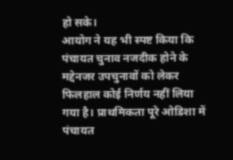हो सके।
आयोग ने यह भी स्पष्ट किया कि पंचायत चुनाव नजदीक होने के मद्देनजर उपचुनावों को लेकर फिलहाल कोई निर्णय नहीं लिया गया है। प्राथमिकता पूरे ओडिशा में पंचायत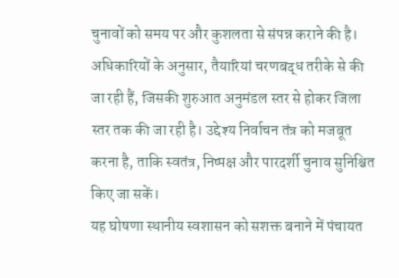चुनावों को समय पर और कुशलता से संपन्न कराने की है।
अधिकारियों के अनुसार, तैयारियां चरणबद्ध तरीके से की जा रही हैं, जिसकी शुरुआत अनुमंडल स्तर से होकर जिला स्तर तक की जा रही है। उद्देश्य निर्वाचन तंत्र को मजबूत करना है, ताकि स्वतंत्र, निष्पक्ष और पारदर्शी चुनाव सुनिश्चित किए जा सकें।
यह घोषणा स्थानीय स्वशासन को सशक्त बनाने में पंचायत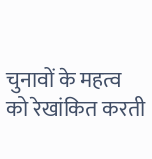चुनावों के महत्व को रेखांकित करती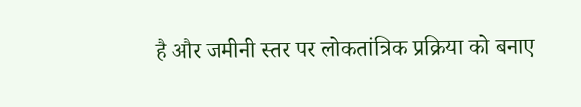है और जमीनी स्तर पर लोकतांत्रिक प्रक्रिया को बनाए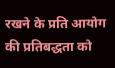रखने के प्रति आयोग की प्रतिबद्धता को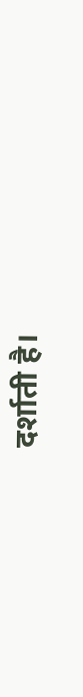दर्शाती है।